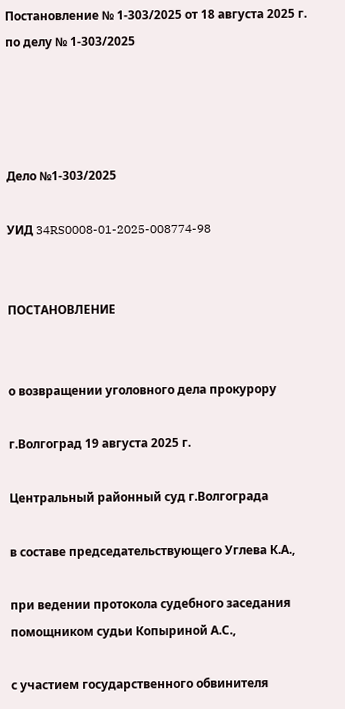Постановление № 1-303/2025 от 18 августа 2025 г. по делу № 1-303/2025




Дело №1-303/2025

УИД 34RS0008-01-2025-008774-98


ПОСТАНОВЛЕНИЕ


о возвращении уголовного дела прокурору

г.Волгоград 19 августа 2025 г.

Центральный районный суд г.Волгограда

в составе председательствующего Углева К.А.,

при ведении протокола судебного заседания помощником судьи Копыриной А.С.,

с участием государственного обвинителя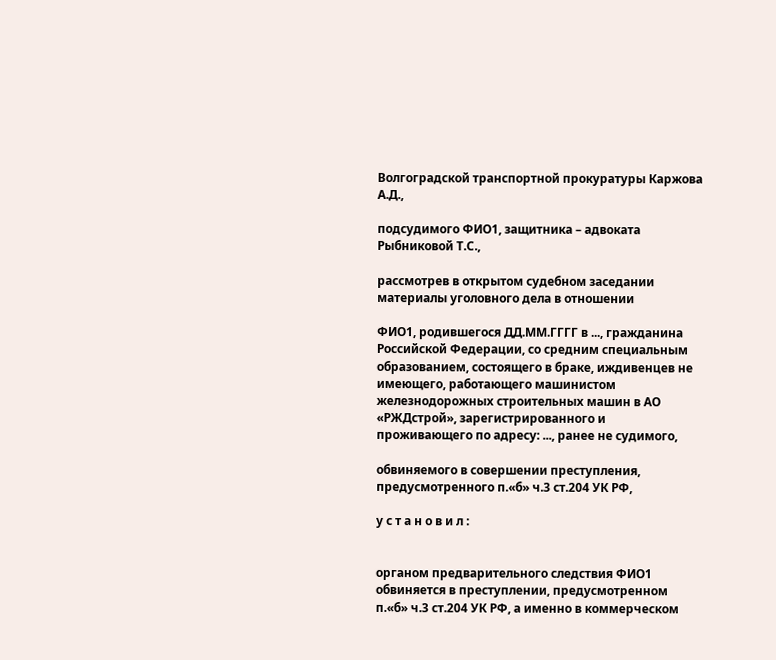Волгоградской транспортной прокуратуры Каржова А.Д.,

подсудимого ФИО1, защитника – адвоката Рыбниковой Т.С.,

рассмотрев в открытом судебном заседании материалы уголовного дела в отношении

ФИО1, родившегося ДД.ММ.ГГГГ в ..., гражданина Российской Федерации, со средним специальным образованием, состоящего в браке, иждивенцев не имеющего, работающего машинистом железнодорожных строительных машин в АО «РЖДстрой», зарегистрированного и проживающего по адресу: ..., ранее не судимого,

обвиняемого в совершении преступления, предусмотренного п.«б» ч.3 ст.204 УК РФ,

у с т а н о в и л :


органом предварительного следствия ФИО1 обвиняется в преступлении, предусмотренном п.«б» ч.3 ст.204 УК РФ, а именно в коммерческом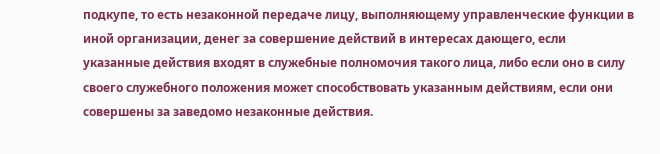подкупе, то есть незаконной передаче лицу, выполняющему управленческие функции в иной организации, денег за совершение действий в интересах дающего, если указанные действия входят в служебные полномочия такого лица, либо если оно в силу своего служебного положения может способствовать указанным действиям, если они совершены за заведомо незаконные действия.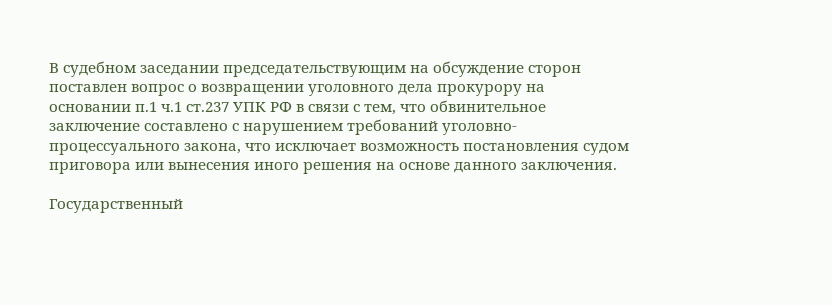В судебном заседании председательствующим на обсуждение сторон поставлен вопрос о возвращении уголовного дела прокурору на основании п.1 ч.1 ст.237 УПК РФ в связи с тем, что обвинительное заключение составлено с нарушением требований уголовно-процессуального закона, что исключает возможность постановления судом приговора или вынесения иного решения на основе данного заключения.

Государственный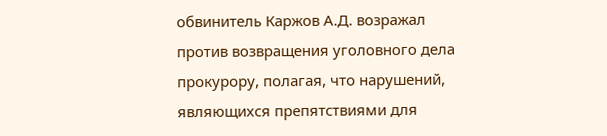обвинитель Каржов А.Д. возражал против возвращения уголовного дела прокурору, полагая, что нарушений, являющихся препятствиями для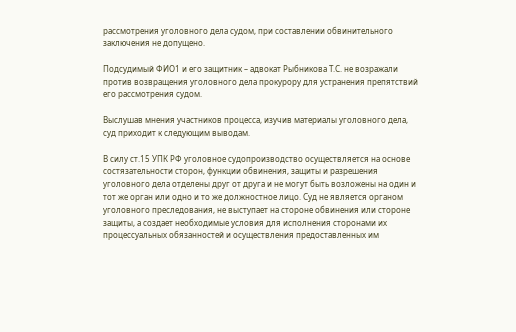рассмотрения уголовного дела судом, при составлении обвинительного заключения не допущено.

Подсудимый ФИО1 и его защитник – адвокат Рыбникова Т.С. не возражали против возвращения уголовного дела прокурору для устранения препятствий его рассмотрения судом.

Выслушав мнения участников процесса, изучив материалы уголовного дела, суд приходит к следующим выводам.

В силу ст.15 УПК РФ уголовное судопроизводство осуществляется на основе состязательности сторон, функции обвинения, защиты и разрешения уголовного дела отделены друг от друга и не могут быть возложены на один и тот же орган или одно и то же должностное лицо. Суд не является органом уголовного преследования, не выступает на стороне обвинения или стороне защиты, а создает необходимые условия для исполнения сторонами их процессуальных обязанностей и осуществления предоставленных им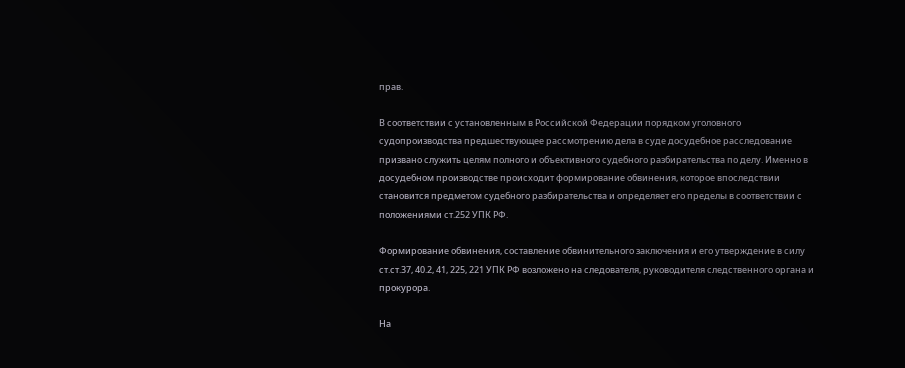прав.

В соответствии с установленным в Российской Федерации порядком уголовного судопроизводства предшествующее рассмотрению дела в суде досудебное расследование призвано служить целям полного и объективного судебного разбирательства по делу. Именно в досудебном производстве происходит формирование обвинения, которое впоследствии становится предметом судебного разбирательства и определяет его пределы в соответствии с положениями ст.252 УПК РФ.

Формирование обвинения, составление обвинительного заключения и его утверждение в силу ст.ст.37, 40.2, 41, 225, 221 УПК РФ возложено на следователя, руководителя следственного органа и прокурора.

На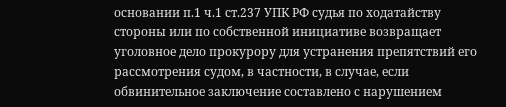основании п.1 ч.1 ст.237 УПК РФ судья по ходатайству стороны или по собственной инициативе возвращает уголовное дело прокурору для устранения препятствий его рассмотрения судом, в частности, в случае, если обвинительное заключение составлено с нарушением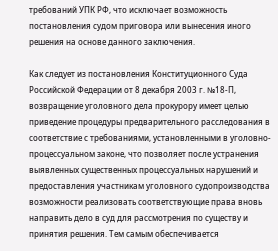требований УПК РФ, что исключает возможность постановления судом приговора или вынесения иного решения на основе данного заключения.

Как следует из постановления Конституционного Суда Российской Федерации от 8 декабря 2003 г. №18-П, возвращение уголовного дела прокурору имеет целью приведение процедуры предварительного расследования в соответствие с требованиями, установленными в уголовно-процессуальном законе, что позволяет после устранения выявленных существенных процессуальных нарушений и предоставления участникам уголовного судопроизводства возможности реализовать соответствующие права вновь направить дело в суд для рассмотрения по существу и принятия решения. Тем самым обеспечивается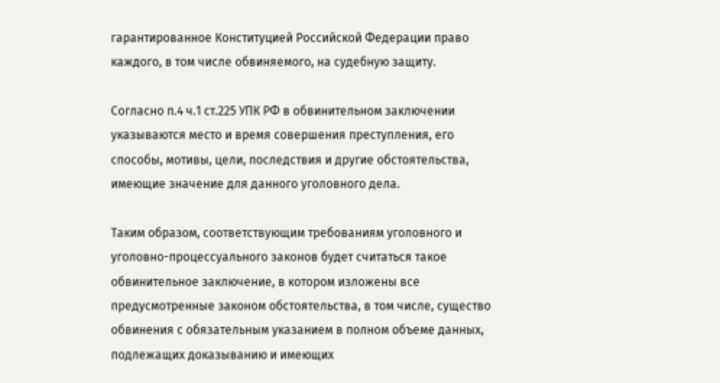гарантированное Конституцией Российской Федерации право каждого, в том числе обвиняемого, на судебную защиту.

Согласно п.4 ч.1 ст.225 УПК РФ в обвинительном заключении указываются место и время совершения преступления, его способы, мотивы, цели, последствия и другие обстоятельства, имеющие значение для данного уголовного дела.

Таким образом, соответствующим требованиям уголовного и уголовно-процессуального законов будет считаться такое обвинительное заключение, в котором изложены все предусмотренные законом обстоятельства, в том числе, существо обвинения с обязательным указанием в полном объеме данных, подлежащих доказыванию и имеющих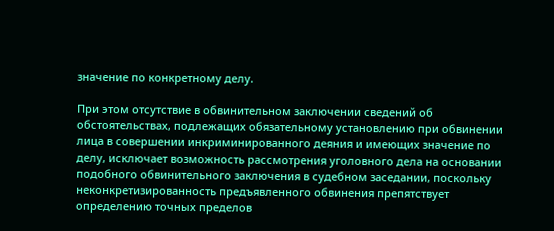значение по конкретному делу.

При этом отсутствие в обвинительном заключении сведений об обстоятельствах, подлежащих обязательному установлению при обвинении лица в совершении инкриминированного деяния и имеющих значение по делу, исключает возможность рассмотрения уголовного дела на основании подобного обвинительного заключения в судебном заседании, поскольку неконкретизированность предъявленного обвинения препятствует определению точных пределов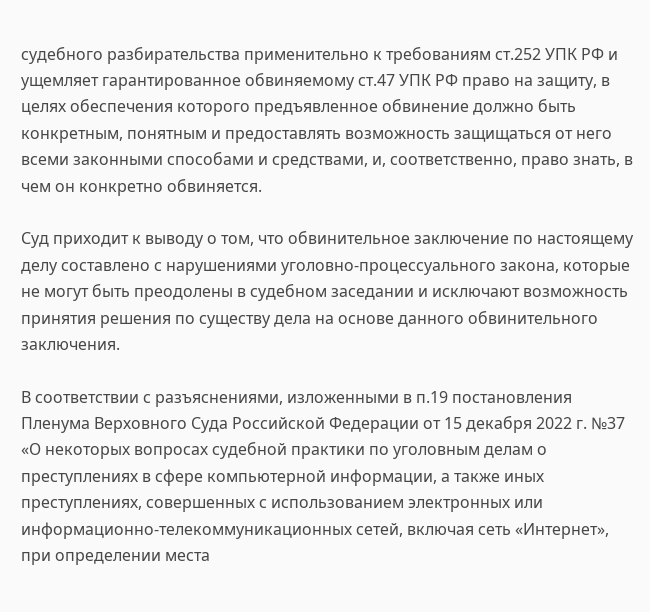судебного разбирательства применительно к требованиям ст.252 УПК РФ и ущемляет гарантированное обвиняемому ст.47 УПК РФ право на защиту, в целях обеспечения которого предъявленное обвинение должно быть конкретным, понятным и предоставлять возможность защищаться от него всеми законными способами и средствами, и, соответственно, право знать, в чем он конкретно обвиняется.

Суд приходит к выводу о том, что обвинительное заключение по настоящему делу составлено с нарушениями уголовно-процессуального закона, которые не могут быть преодолены в судебном заседании и исключают возможность принятия решения по существу дела на основе данного обвинительного заключения.

В соответствии с разъяснениями, изложенными в п.19 постановления Пленума Верховного Суда Российской Федерации от 15 декабря 2022 г. №37 «О некоторых вопросах судебной практики по уголовным делам о преступлениях в сфере компьютерной информации, а также иных преступлениях, совершенных с использованием электронных или информационно-телекоммуникационных сетей, включая сеть «Интернет», при определении места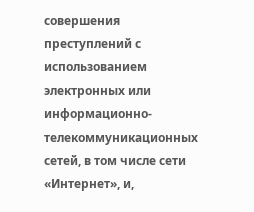совершения преступлений с использованием электронных или информационно-телекоммуникационных сетей, в том числе сети «Интернет», и,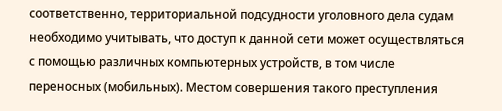соответственно, территориальной подсудности уголовного дела судам необходимо учитывать, что доступ к данной сети может осуществляться с помощью различных компьютерных устройств, в том числе переносных (мобильных). Местом совершения такого преступления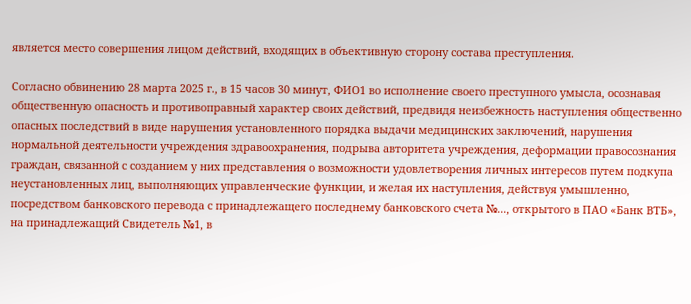является место совершения лицом действий, входящих в объективную сторону состава преступления.

Согласно обвинению 28 марта 2025 г., в 15 часов 30 минут, ФИО1 во исполнение своего преступного умысла, осознавая общественную опасность и противоправный характер своих действий, предвидя неизбежность наступления общественно опасных последствий в виде нарушения установленного порядка выдачи медицинских заключений, нарушения нормальной деятельности учреждения здравоохранения, подрыва авторитета учреждения, деформации правосознания граждан, связанной с созданием у них представления о возможности удовлетворения личных интересов путем подкупа неустановленных лиц, выполняющих управленческие функции, и желая их наступления, действуя умышленно, посредством банковского перевода с принадлежащего последнему банковского счета №..., открытого в ПАО «Банк ВТБ», на принадлежащий Свидетель №1, в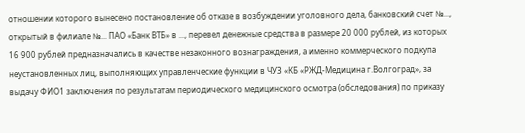отношении которого вынесено постановление об отказе в возбуждении уголовного дела, банковский счет №..., открытый в филиале №... ПАО «Банк ВТБ» в ..., перевел денежные средства в размере 20 000 рублей, из которых 16 900 рублей предназначались в качестве незаконного вознаграждения, а именно коммерческого подкупа неустановленных лиц, выполняющих управленческие функции в ЧУЗ «КБ «РЖД-Медицина г.Волгоград», за выдачу ФИО1 заключения по результатам периодического медицинского осмотра (обследования) по приказу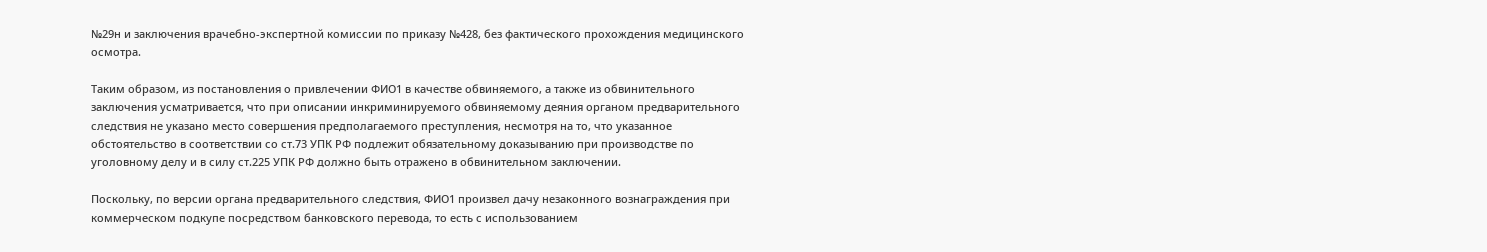№29н и заключения врачебно-экспертной комиссии по приказу №428, без фактического прохождения медицинского осмотра.

Таким образом, из постановления о привлечении ФИО1 в качестве обвиняемого, а также из обвинительного заключения усматривается, что при описании инкриминируемого обвиняемому деяния органом предварительного следствия не указано место совершения предполагаемого преступления, несмотря на то, что указанное обстоятельство в соответствии со ст.73 УПК РФ подлежит обязательному доказыванию при производстве по уголовному делу и в силу ст.225 УПК РФ должно быть отражено в обвинительном заключении.

Поскольку, по версии органа предварительного следствия, ФИО1 произвел дачу незаконного вознаграждения при коммерческом подкупе посредством банковского перевода, то есть с использованием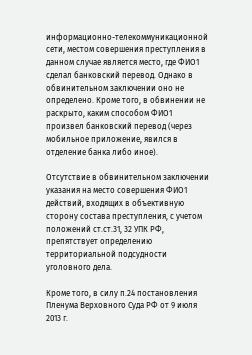информационно-телекоммуникационной сети, местом совершения преступления в данном случае является место, где ФИО1 сделал банковский перевод. Однако в обвинительном заключении оно не определено. Кроме того, в обвинении не раскрыто, каким способом ФИО1 произвел банковский перевод (через мобильное приложение, явился в отделение банка либо иное).

Отсутствие в обвинительном заключении указания на место совершения ФИО1 действий, входящих в объективную сторону состава преступления, с учетом положений ст.ст.31, 32 УПК РФ, препятствует определению территориальной подсудности уголовного дела.

Кроме того, в силу п.24 постановления Пленума Верховного Суда РФ от 9 июля 2013 г.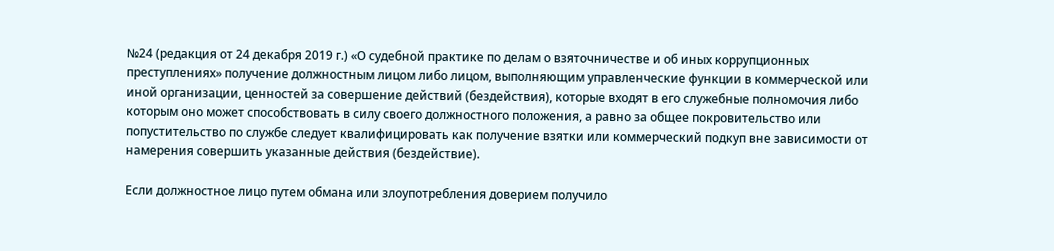№24 (редакция от 24 декабря 2019 г.) «О судебной практике по делам о взяточничестве и об иных коррупционных преступлениях» получение должностным лицом либо лицом, выполняющим управленческие функции в коммерческой или иной организации, ценностей за совершение действий (бездействия), которые входят в его служебные полномочия либо которым оно может способствовать в силу своего должностного положения, а равно за общее покровительство или попустительство по службе следует квалифицировать как получение взятки или коммерческий подкуп вне зависимости от намерения совершить указанные действия (бездействие).

Если должностное лицо путем обмана или злоупотребления доверием получило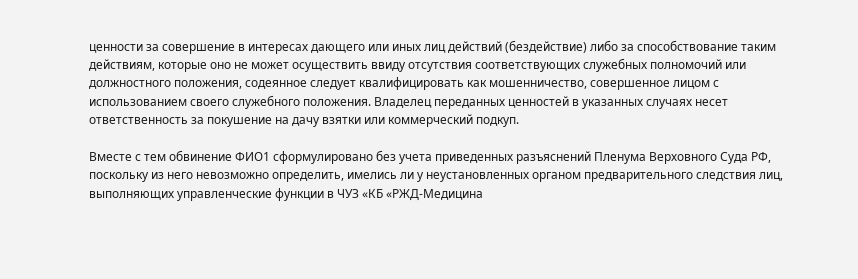ценности за совершение в интересах дающего или иных лиц действий (бездействие) либо за способствование таким действиям, которые оно не может осуществить ввиду отсутствия соответствующих служебных полномочий или должностного положения, содеянное следует квалифицировать как мошенничество, совершенное лицом с использованием своего служебного положения. Владелец переданных ценностей в указанных случаях несет ответственность за покушение на дачу взятки или коммерческий подкуп.

Вместе с тем обвинение ФИО1 сформулировано без учета приведенных разъяснений Пленума Верховного Суда РФ, поскольку из него невозможно определить, имелись ли у неустановленных органом предварительного следствия лиц, выполняющих управленческие функции в ЧУЗ «КБ «РЖД-Медицина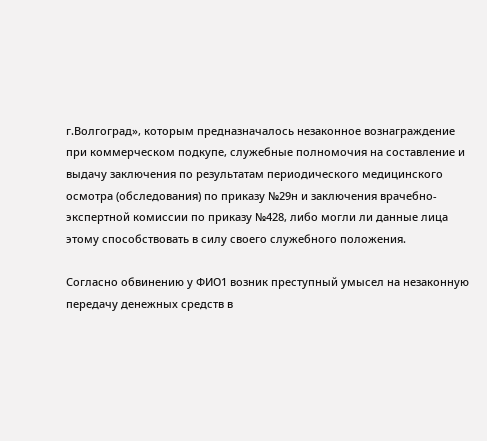г.Волгоград», которым предназначалось незаконное вознаграждение при коммерческом подкупе, служебные полномочия на составление и выдачу заключения по результатам периодического медицинского осмотра (обследования) по приказу №29н и заключения врачебно-экспертной комиссии по приказу №428, либо могли ли данные лица этому способствовать в силу своего служебного положения.

Согласно обвинению у ФИО1 возник преступный умысел на незаконную передачу денежных средств в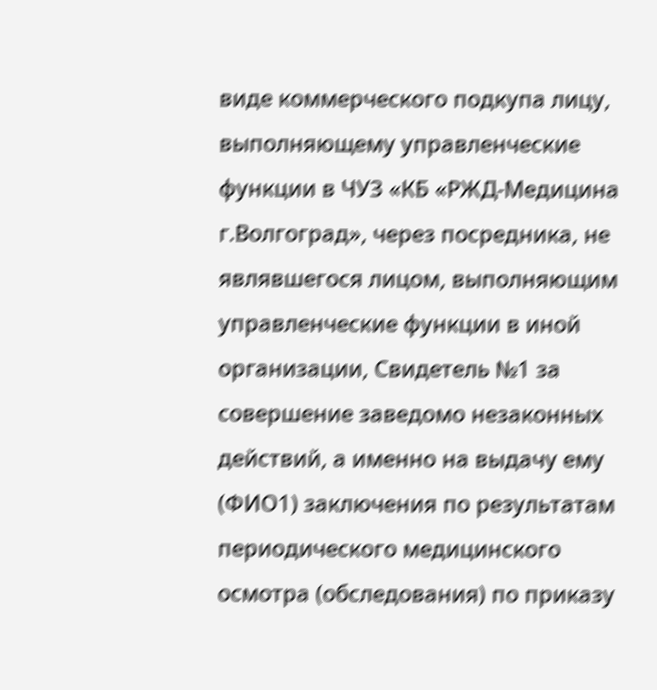виде коммерческого подкупа лицу, выполняющему управленческие функции в ЧУЗ «КБ «РЖД-Медицина г.Волгоград», через посредника, не являвшегося лицом, выполняющим управленческие функции в иной организации, Свидетель №1 за совершение заведомо незаконных действий, а именно на выдачу ему (ФИО1) заключения по результатам периодического медицинского осмотра (обследования) по приказу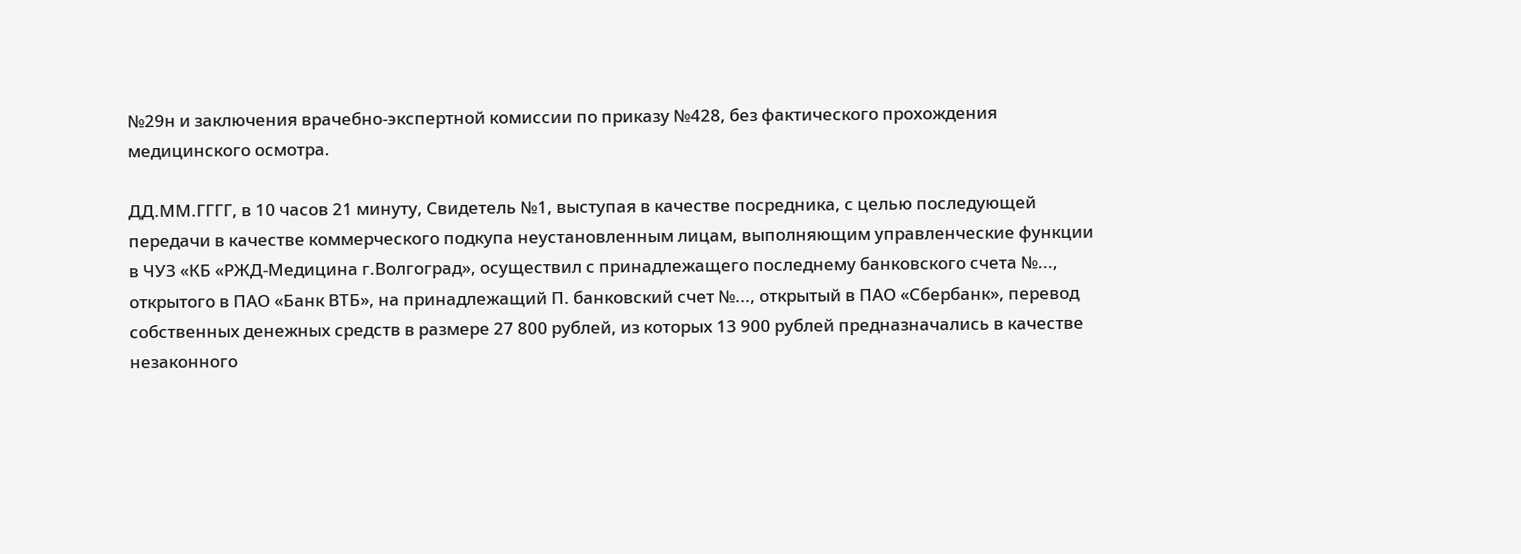№29н и заключения врачебно-экспертной комиссии по приказу №428, без фактического прохождения медицинского осмотра.

ДД.ММ.ГГГГ, в 10 часов 21 минуту, Свидетель №1, выступая в качестве посредника, с целью последующей передачи в качестве коммерческого подкупа неустановленным лицам, выполняющим управленческие функции в ЧУЗ «КБ «РЖД-Медицина г.Волгоград», осуществил с принадлежащего последнему банковского счета №..., открытого в ПАО «Банк ВТБ», на принадлежащий П. банковский счет №..., открытый в ПАО «Сбербанк», перевод собственных денежных средств в размере 27 800 рублей, из которых 13 900 рублей предназначались в качестве незаконного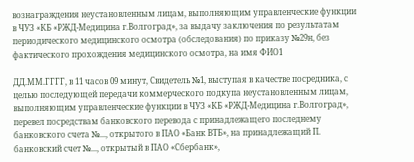вознаграждения неустановленным лицам, выполняющим управленческие функции в ЧУЗ «КБ «РЖД-Медицина г.Волгоград», за выдачу заключения по результатам периодического медицинского осмотра (обследования) по приказу №29н, без фактического прохождения медицинского осмотра, на имя ФИО1

ДД.ММ.ГГГГ, в 11 часов 09 минут, Свидетель №1, выступая в качестве посредника, с целью последующей передачи коммерческого подкупа неустановленным лицам, выполняющим управленческие функции в ЧУЗ «КБ «РЖД-Медицина г.Волгоград», перевел посредствам банковского перевода с принадлежащего последнему банковского счета №..., открытого в ПАО «Банк ВТБ», на принадлежащий П. банковский счет №..., открытый в ПАО «Сбербанк»,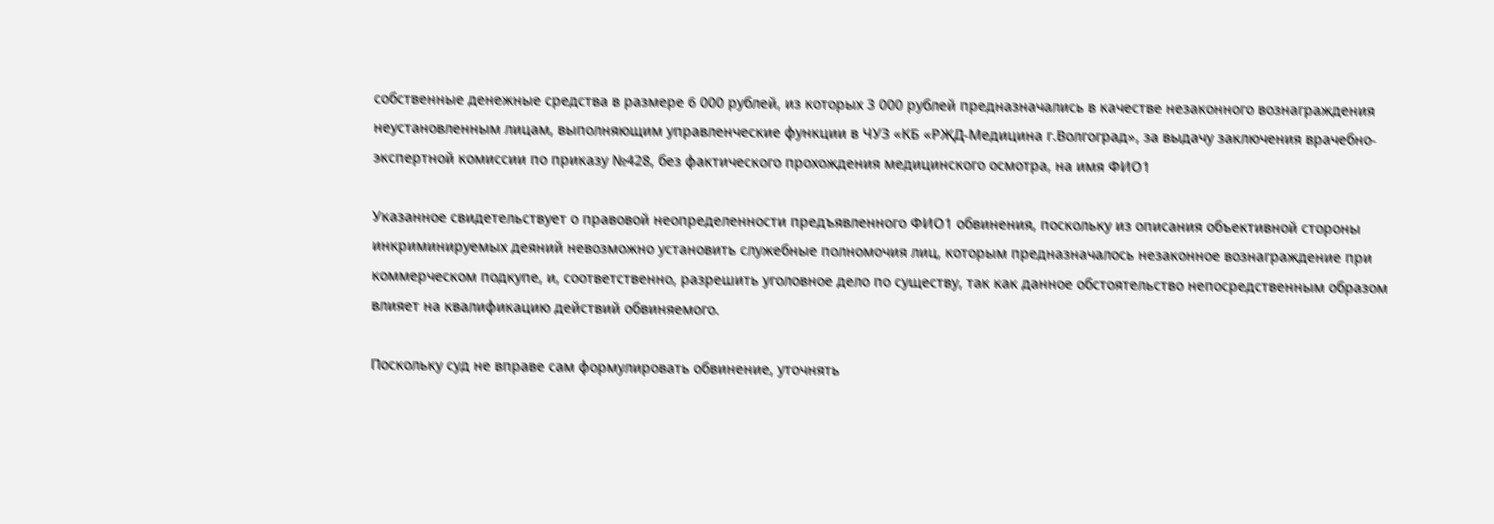собственные денежные средства в размере 6 000 рублей, из которых 3 000 рублей предназначались в качестве незаконного вознаграждения неустановленным лицам, выполняющим управленческие функции в ЧУЗ «КБ «РЖД-Медицина г.Волгоград», за выдачу заключения врачебно-экспертной комиссии по приказу №428, без фактического прохождения медицинского осмотра, на имя ФИО1

Указанное свидетельствует о правовой неопределенности предъявленного ФИО1 обвинения, поскольку из описания объективной стороны инкриминируемых деяний невозможно установить служебные полномочия лиц, которым предназначалось незаконное вознаграждение при коммерческом подкупе, и, соответственно, разрешить уголовное дело по существу, так как данное обстоятельство непосредственным образом влияет на квалификацию действий обвиняемого.

Поскольку суд не вправе сам формулировать обвинение, уточнять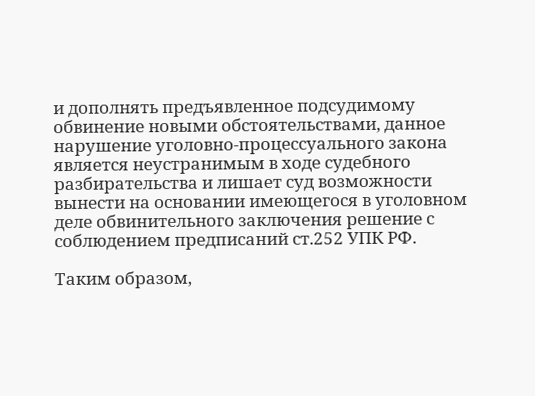и дополнять предъявленное подсудимому обвинение новыми обстоятельствами, данное нарушение уголовно-процессуального закона является неустранимым в ходе судебного разбирательства и лишает суд возможности вынести на основании имеющегося в уголовном деле обвинительного заключения решение с соблюдением предписаний ст.252 УПК РФ.

Таким образом,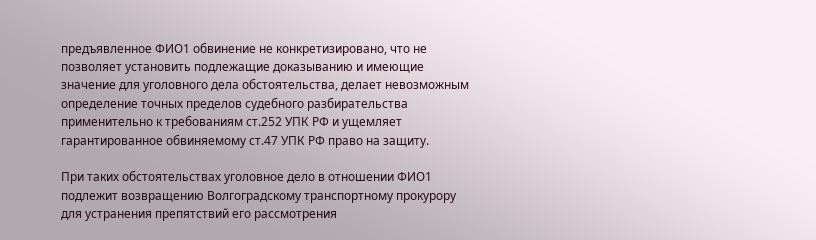предъявленное ФИО1 обвинение не конкретизировано, что не позволяет установить подлежащие доказыванию и имеющие значение для уголовного дела обстоятельства, делает невозможным определение точных пределов судебного разбирательства применительно к требованиям ст.252 УПК РФ и ущемляет гарантированное обвиняемому ст.47 УПК РФ право на защиту.

При таких обстоятельствах уголовное дело в отношении ФИО1 подлежит возвращению Волгоградскому транспортному прокурору для устранения препятствий его рассмотрения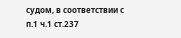судом, в соответствии с п.1 ч.1 ст.237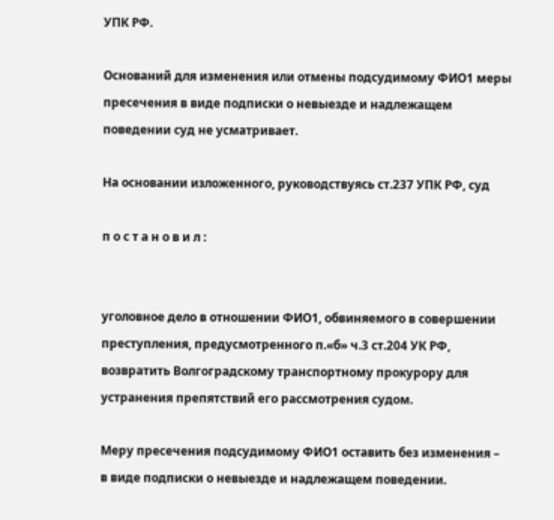УПК РФ.

Оснований для изменения или отмены подсудимому ФИО1 меры пресечения в виде подписки о невыезде и надлежащем поведении суд не усматривает.

На основании изложенного, руководствуясь ст.237 УПК РФ, суд

п о с т а н о в и л :


уголовное дело в отношении ФИО1, обвиняемого в совершении преступления, предусмотренного п.«б» ч.3 ст.204 УК РФ, возвратить Волгоградскому транспортному прокурору для устранения препятствий его рассмотрения судом.

Меру пресечения подсудимому ФИО1 оставить без изменения – в виде подписки о невыезде и надлежащем поведении.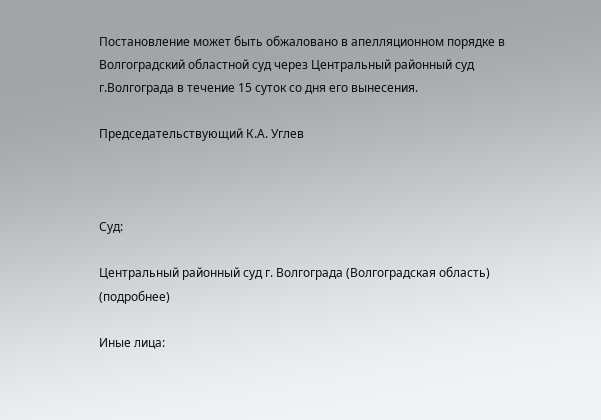Постановление может быть обжаловано в апелляционном порядке в Волгоградский областной суд через Центральный районный суд г.Волгограда в течение 15 суток со дня его вынесения.

Председательствующий К.А. Углев



Суд:

Центральный районный суд г. Волгограда (Волгоградская область) (подробнее)

Иные лица: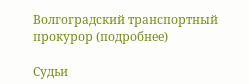Волгоградский транспортный прокурор (подробнее)

Судьи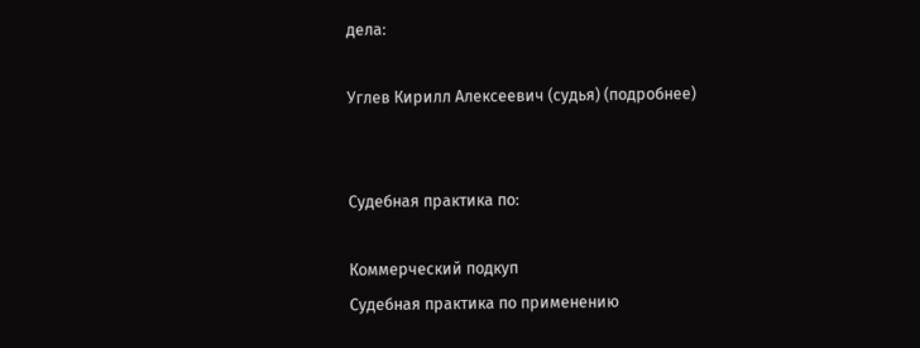дела:

Углев Кирилл Алексеевич (судья) (подробнее)


Судебная практика по:

Коммерческий подкуп
Судебная практика по применению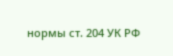нормы ст. 204 УК РФ